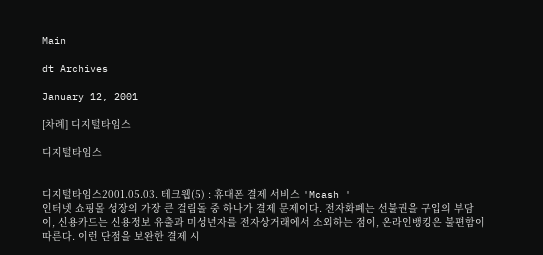Main

dt Archives

January 12, 2001

[차례] 디지털타임스

디지털타임스


디지털타임스2001.05.03. 테크웹(5) : 휴대폰 결제 서비스 'Mcash '
인터넷 쇼핑몰 성장의 가장 큰 걸림돌 중 하나가 결제 문제이다. 전자화폐는 선불권을 구입의 부담이, 신용카드는 신용정보 유출과 미성년자를 전자상거래에서 소외하는 점이, 온라인뱅킹은 불편함이 따른다. 이런 단점을 보완한 결제 시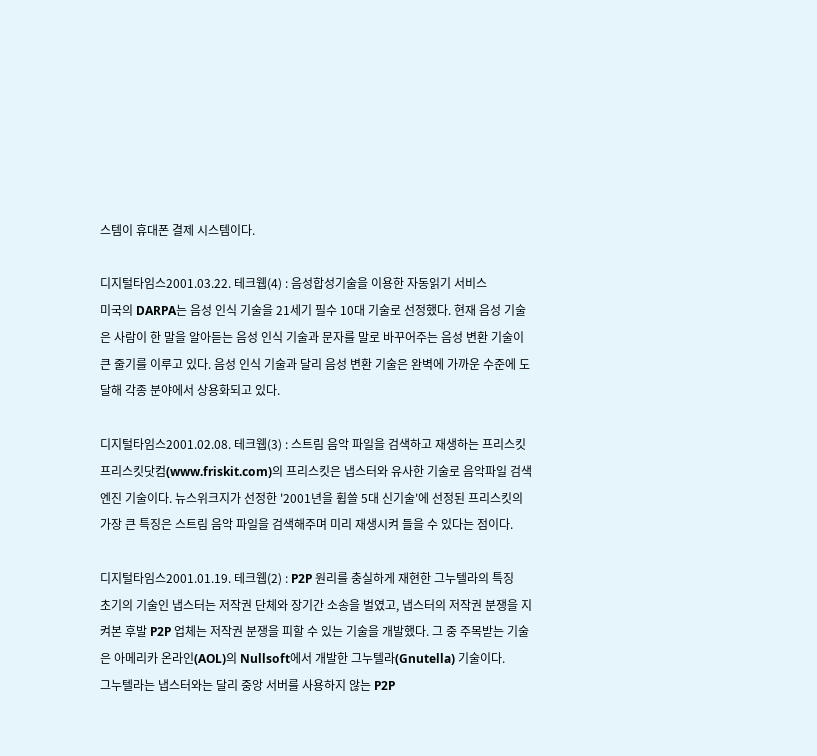스템이 휴대폰 결제 시스템이다.

디지털타임스2001.03.22. 테크웹(4) : 음성합성기술을 이용한 자동읽기 서비스
미국의 DARPA는 음성 인식 기술을 21세기 필수 10대 기술로 선정했다. 현재 음성 기술은 사람이 한 말을 알아듣는 음성 인식 기술과 문자를 말로 바꾸어주는 음성 변환 기술이 큰 줄기를 이루고 있다. 음성 인식 기술과 달리 음성 변환 기술은 완벽에 가까운 수준에 도달해 각종 분야에서 상용화되고 있다.

디지털타임스2001.02.08. 테크웹(3) : 스트림 음악 파일을 검색하고 재생하는 프리스킷
프리스킷닷컴(www.friskit.com)의 프리스킷은 냅스터와 유사한 기술로 음악파일 검색엔진 기술이다. 뉴스위크지가 선정한 '2001년을 휩쓸 5대 신기술'에 선정된 프리스킷의 가장 큰 특징은 스트림 음악 파일을 검색해주며 미리 재생시켜 들을 수 있다는 점이다.

디지털타임스2001.01.19. 테크웹(2) : P2P 원리를 충실하게 재현한 그누텔라의 특징
초기의 기술인 냅스터는 저작권 단체와 장기간 소송을 벌였고, 냅스터의 저작권 분쟁을 지켜본 후발 P2P 업체는 저작권 분쟁을 피할 수 있는 기술을 개발했다. 그 중 주목받는 기술은 아메리카 온라인(AOL)의 Nullsoft에서 개발한 그누텔라(Gnutella) 기술이다.
그누텔라는 냅스터와는 달리 중앙 서버를 사용하지 않는 P2P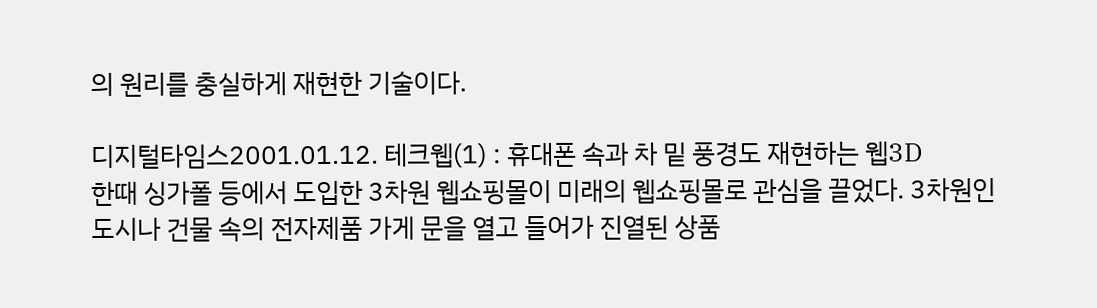의 원리를 충실하게 재현한 기술이다.

디지털타임스2001.01.12. 테크웹(1) : 휴대폰 속과 차 밑 풍경도 재현하는 웹3D
한때 싱가폴 등에서 도입한 3차원 웹쇼핑몰이 미래의 웹쇼핑몰로 관심을 끌었다. 3차원인 도시나 건물 속의 전자제품 가게 문을 열고 들어가 진열된 상품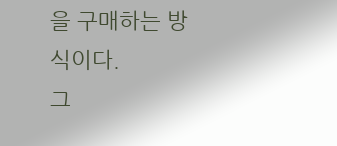을 구매하는 방식이다.
그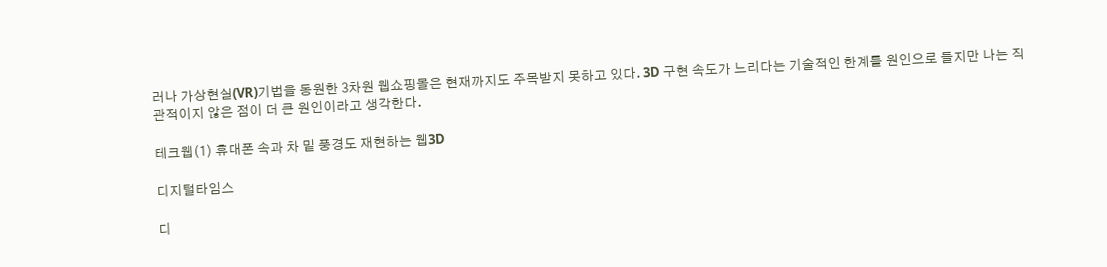러나 가상현실(VR)기법을 동원한 3차원 웹쇼핑몰은 현재까지도 주목받지 못하고 있다. 3D 구현 속도가 느리다는 기술적인 한계를 원인으로 들지만 나는 직관적이지 않은 점이 더 큰 원인이라고 생각한다.

테크웹(1) 휴대폰 속과 차 밑 풍경도 재현하는 웹3D

디지털타임스

디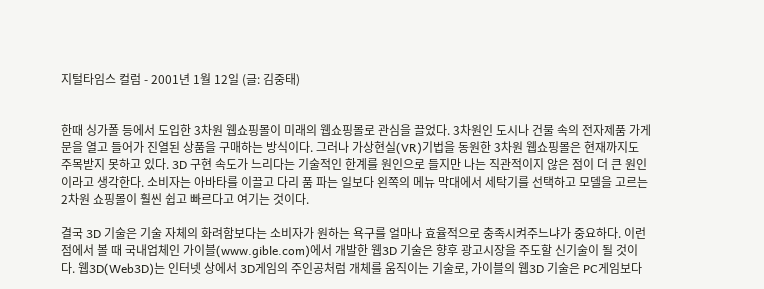지털타임스 컬럼 - 2001년 1월 12일 (글: 김중태)


한때 싱가폴 등에서 도입한 3차원 웹쇼핑몰이 미래의 웹쇼핑몰로 관심을 끌었다. 3차원인 도시나 건물 속의 전자제품 가게 문을 열고 들어가 진열된 상품을 구매하는 방식이다. 그러나 가상현실(VR)기법을 동원한 3차원 웹쇼핑몰은 현재까지도 주목받지 못하고 있다. 3D 구현 속도가 느리다는 기술적인 한계를 원인으로 들지만 나는 직관적이지 않은 점이 더 큰 원인이라고 생각한다. 소비자는 아바타를 이끌고 다리 품 파는 일보다 왼쪽의 메뉴 막대에서 세탁기를 선택하고 모델을 고르는 2차원 쇼핑몰이 훨씬 쉽고 빠르다고 여기는 것이다.

결국 3D 기술은 기술 자체의 화려함보다는 소비자가 원하는 욕구를 얼마나 효율적으로 충족시켜주느냐가 중요하다. 이런 점에서 볼 때 국내업체인 가이블(www.gible.com)에서 개발한 웹3D 기술은 향후 광고시장을 주도할 신기술이 될 것이다. 웹3D(Web3D)는 인터넷 상에서 3D게임의 주인공처럼 개체를 움직이는 기술로, 가이블의 웹3D 기술은 PC게임보다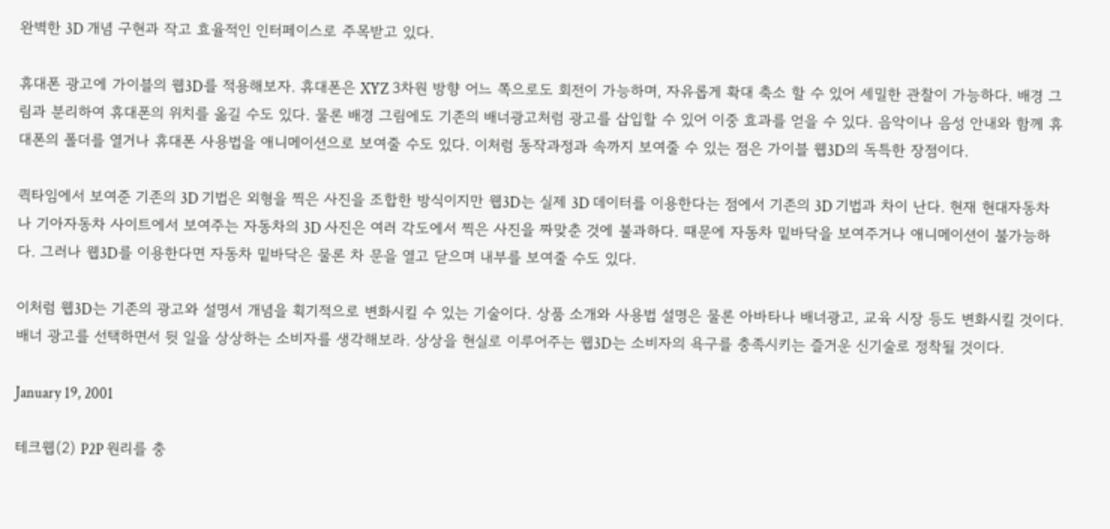완벽한 3D 개념 구현과 작고 효율적인 인터페이스로 주목받고 있다.

휴대폰 광고에 가이블의 웹3D를 적용해보자. 휴대폰은 XYZ 3차원 방향 어느 쪽으로도 회전이 가능하며, 자유롭게 확대 축소 할 수 있어 세밀한 관찰이 가능하다. 배경 그림과 분리하여 휴대폰의 위치를 옮길 수도 있다. 물론 배경 그림에도 기존의 배너광고처럼 광고를 삽입할 수 있어 이중 효과를 얻을 수 있다. 음악이나 음성 안내와 함께 휴대폰의 폴더를 열거나 휴대폰 사용법을 애니메이션으로 보여줄 수도 있다. 이처럼 동작과정과 속까지 보여줄 수 있는 점은 가이블 웹3D의 독특한 장점이다.

퀵타임에서 보여준 기존의 3D 기법은 외형을 찍은 사진을 조합한 방식이지만 웹3D는 실제 3D 데이터를 이용한다는 점에서 기존의 3D 기법과 차이 난다. 현재 현대자동차나 기아자동차 사이트에서 보여주는 자동차의 3D 사진은 여러 각도에서 찍은 사진을 짜맞춘 것에 불과하다. 때문에 자동차 밑바닥을 보여주거나 애니메이션이 불가능하다. 그러나 웹3D를 이용한다면 자동차 밑바닥은 물론 차 문을 열고 닫으며 내부를 보여줄 수도 있다.

이처럼 웹3D는 기존의 광고와 설명서 개념을 획기적으로 변화시킬 수 있는 기술이다. 상품 소개와 사용법 설명은 물론 아바타나 배너광고, 교육 시장 등도 변화시킬 것이다. 배너 광고를 선택하면서 뒷 일을 상상하는 소비자를 생각해보라. 상상을 현실로 이루어주는 웹3D는 소비자의 욕구를 충족시키는 즐거운 신기술로 정착될 것이다.

January 19, 2001

테크웹(2) P2P 원리를 충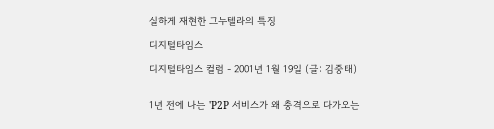실하게 재현한 그누텔라의 특징

디지털타임스

디지털타임스 컬럼 - 2001년 1월 19일 (글: 김중태)


1년 전에 나는 'P2P 서비스가 왜 충격으로 다가오는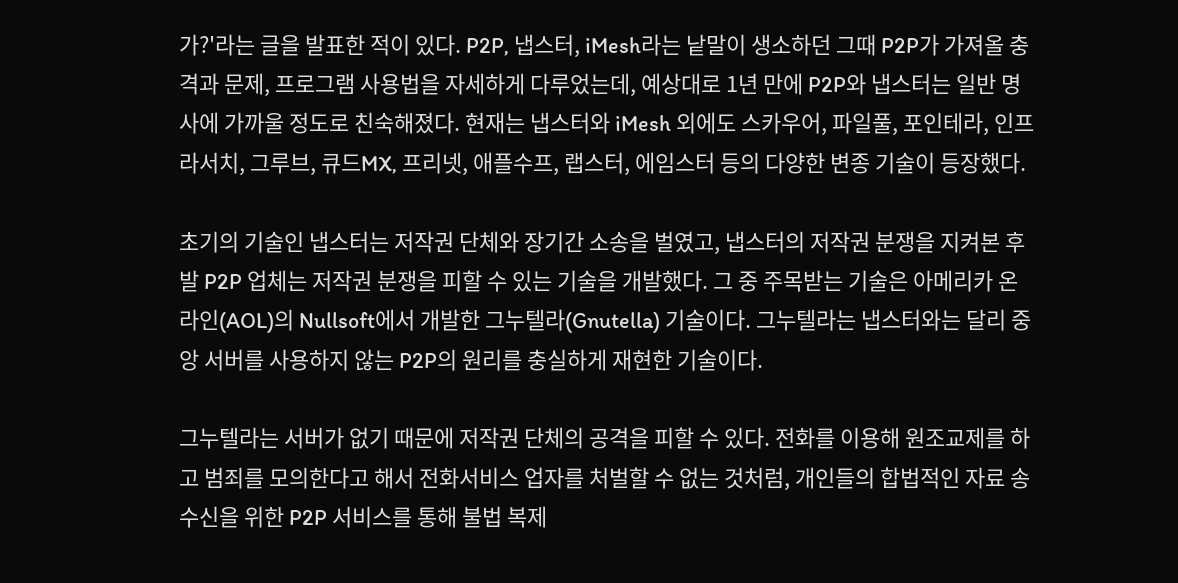가?'라는 글을 발표한 적이 있다. P2P, 냅스터, iMesh라는 낱말이 생소하던 그때 P2P가 가져올 충격과 문제, 프로그램 사용법을 자세하게 다루었는데, 예상대로 1년 만에 P2P와 냅스터는 일반 명사에 가까울 정도로 친숙해졌다. 현재는 냅스터와 iMesh 외에도 스카우어, 파일풀, 포인테라, 인프라서치, 그루브, 큐드MX, 프리넷, 애플수프, 랩스터, 에임스터 등의 다양한 변종 기술이 등장했다.

초기의 기술인 냅스터는 저작권 단체와 장기간 소송을 벌였고, 냅스터의 저작권 분쟁을 지켜본 후발 P2P 업체는 저작권 분쟁을 피할 수 있는 기술을 개발했다. 그 중 주목받는 기술은 아메리카 온라인(AOL)의 Nullsoft에서 개발한 그누텔라(Gnutella) 기술이다. 그누텔라는 냅스터와는 달리 중앙 서버를 사용하지 않는 P2P의 원리를 충실하게 재현한 기술이다.

그누텔라는 서버가 없기 때문에 저작권 단체의 공격을 피할 수 있다. 전화를 이용해 원조교제를 하고 범죄를 모의한다고 해서 전화서비스 업자를 처벌할 수 없는 것처럼, 개인들의 합법적인 자료 송수신을 위한 P2P 서비스를 통해 불법 복제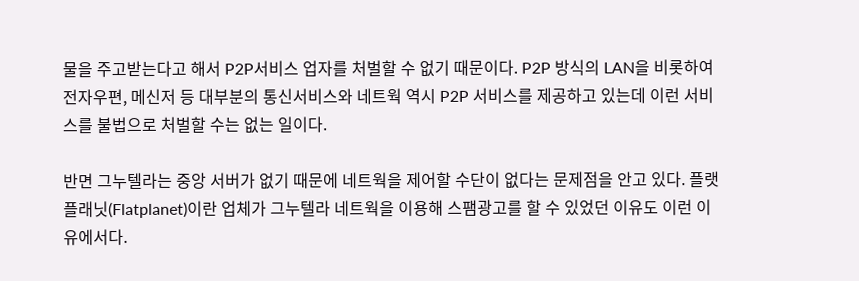물을 주고받는다고 해서 P2P서비스 업자를 처벌할 수 없기 때문이다. P2P 방식의 LAN을 비롯하여 전자우편, 메신저 등 대부분의 통신서비스와 네트웍 역시 P2P 서비스를 제공하고 있는데 이런 서비스를 불법으로 처벌할 수는 없는 일이다.

반면 그누텔라는 중앙 서버가 없기 때문에 네트웍을 제어할 수단이 없다는 문제점을 안고 있다. 플랫 플래닛(Flatplanet)이란 업체가 그누텔라 네트웍을 이용해 스팸광고를 할 수 있었던 이유도 이런 이유에서다.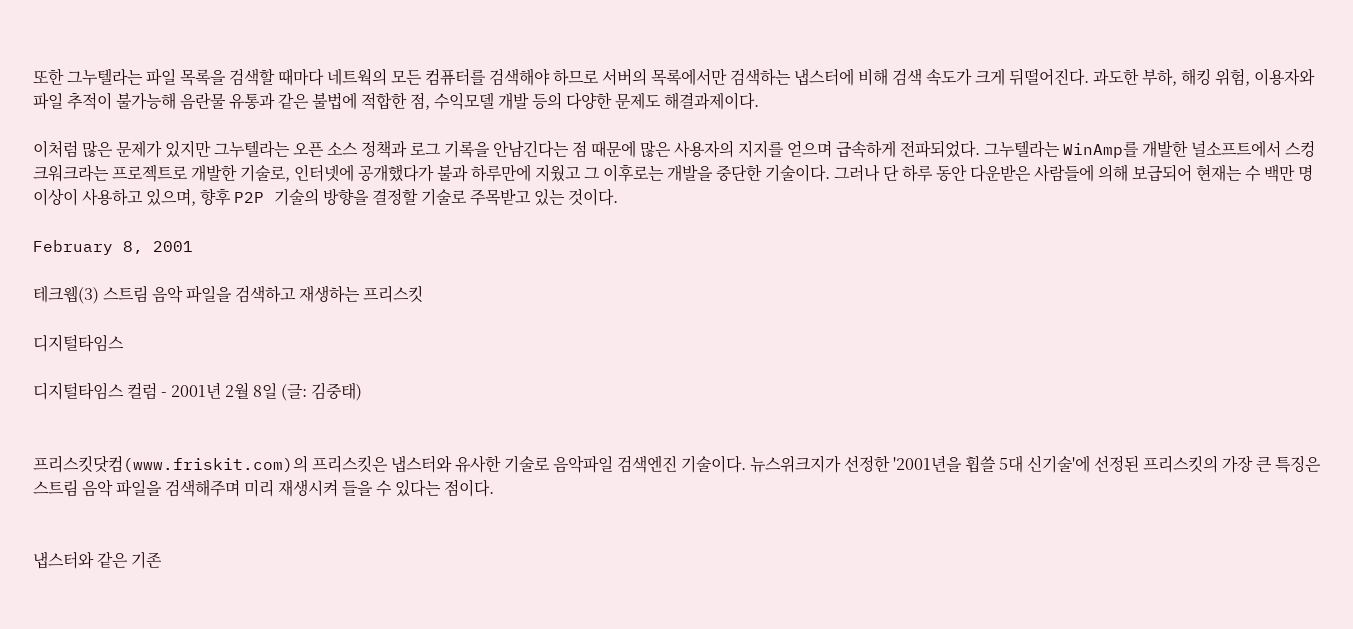또한 그누텔라는 파일 목록을 검색할 때마다 네트웍의 모든 컴퓨터를 검색해야 하므로 서버의 목록에서만 검색하는 냅스터에 비해 검색 속도가 크게 뒤떨어진다. 과도한 부하, 해킹 위험, 이용자와 파일 추적이 불가능해 음란물 유통과 같은 불법에 적합한 점, 수익모델 개발 등의 다양한 문제도 해결과제이다.

이처럼 많은 문제가 있지만 그누텔라는 오픈 소스 정책과 로그 기록을 안남긴다는 점 때문에 많은 사용자의 지지를 얻으며 급속하게 전파되었다. 그누텔라는 WinAmp를 개발한 널소프트에서 스컹크워크라는 프로젝트로 개발한 기술로, 인터넷에 공개했다가 불과 하루만에 지웠고 그 이후로는 개발을 중단한 기술이다. 그러나 단 하루 동안 다운받은 사람들에 의해 보급되어 현재는 수 백만 명 이상이 사용하고 있으며, 향후 P2P 기술의 방향을 결정할 기술로 주목받고 있는 것이다.

February 8, 2001

테크웹(3) 스트림 음악 파일을 검색하고 재생하는 프리스킷

디지털타임스

디지털타임스 컬럼 - 2001년 2월 8일 (글: 김중태)


프리스킷닷컴(www.friskit.com)의 프리스킷은 냅스터와 유사한 기술로 음악파일 검색엔진 기술이다. 뉴스위크지가 선정한 '2001년을 휩쓸 5대 신기술'에 선정된 프리스킷의 가장 큰 특징은 스트림 음악 파일을 검색해주며 미리 재생시켜 들을 수 있다는 점이다.


냅스터와 같은 기존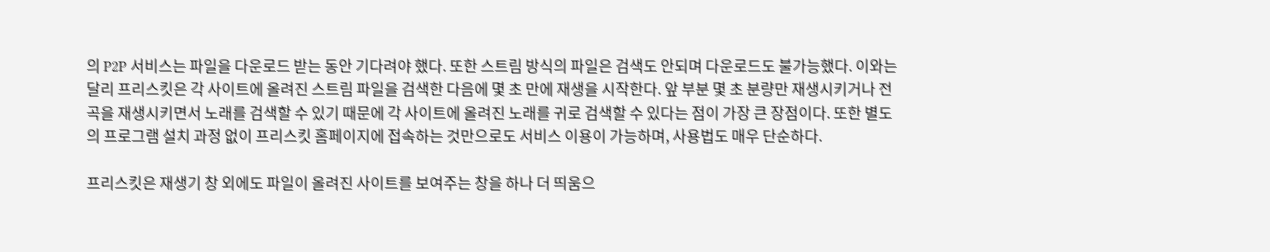의 P2P 서비스는 파일을 다운로드 받는 동안 기다려야 했다. 또한 스트림 방식의 파일은 검색도 안되며 다운로드도 불가능했다. 이와는 달리 프리스킷은 각 사이트에 올려진 스트림 파일을 검색한 다음에 몇 초 만에 재생을 시작한다. 앞 부분 몇 초 분량만 재생시키거나 전 곡을 재생시키면서 노래를 검색할 수 있기 때문에 각 사이트에 올려진 노래를 귀로 검색할 수 있다는 점이 가장 큰 장점이다. 또한 별도의 프로그램 설치 과정 없이 프리스킷 홈페이지에 접속하는 것만으로도 서비스 이용이 가능하며, 사용법도 매우 단순하다.

프리스킷은 재생기 창 외에도 파일이 올려진 사이트를 보여주는 창을 하나 더 띄움으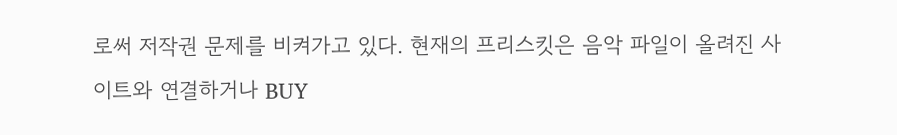로써 저작권 문제를 비켜가고 있다. 현재의 프리스킷은 음악 파일이 올려진 사이트와 연결하거나 BUY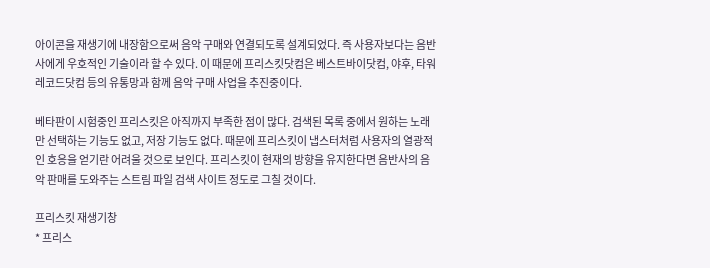아이콘을 재생기에 내장함으로써 음악 구매와 연결되도록 설계되었다. 즉 사용자보다는 음반사에게 우호적인 기술이라 할 수 있다. 이 때문에 프리스킷닷컴은 베스트바이닷컴, 야후, 타워레코드닷컴 등의 유통망과 함께 음악 구매 사업을 추진중이다.

베타판이 시험중인 프리스킷은 아직까지 부족한 점이 많다. 검색된 목록 중에서 원하는 노래만 선택하는 기능도 없고, 저장 기능도 없다. 때문에 프리스킷이 냅스터처럼 사용자의 열광적인 호응을 얻기란 어려울 것으로 보인다. 프리스킷이 현재의 방향을 유지한다면 음반사의 음악 판매를 도와주는 스트림 파일 검색 사이트 정도로 그칠 것이다.

프리스킷 재생기창
* 프리스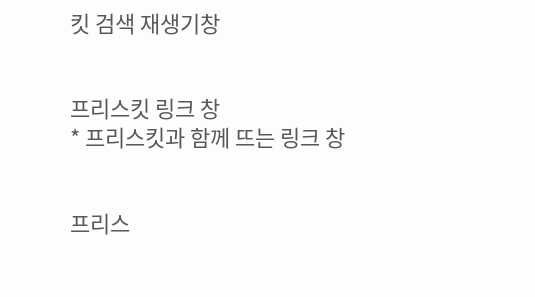킷 검색 재생기창


프리스킷 링크 창
* 프리스킷과 함께 뜨는 링크 창


프리스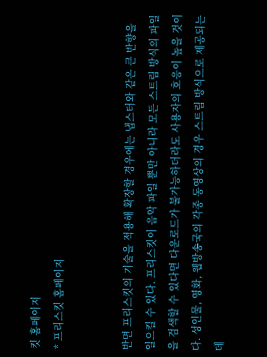킷 홈페이지
* 프리스킷 홈페이지


반면 프리스킷의 기술을 적용해 확장할 경우에는 냅스터와 같은 큰 반향을 일으킬 수 있다. 프리스킷이 음악 파일 뿐만 아니라 모든 스트림 방식의 파일을 검색할 수 있다면 다운로드가 불가능하더라도 사용자의 호응이 높을 것이다. 성인물, 영화, 웹방송국의 각종 동영상의 경우 스트림 방식으로 제공되는데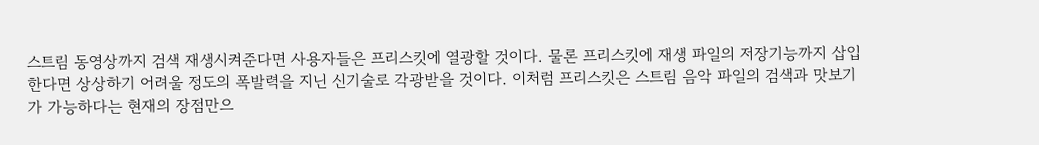스트림 동영상까지 검색 재생시켜준다면 사용자들은 프리스킷에 열광할 것이다. 물론 프리스킷에 재생 파일의 저장기능까지 삽입한다면 상상하기 어려울 정도의 폭발력을 지닌 신기술로 각광받을 것이다. 이처럼 프리스킷은 스트림 음악 파일의 검색과 맛보기가 가능하다는 현재의 장점만으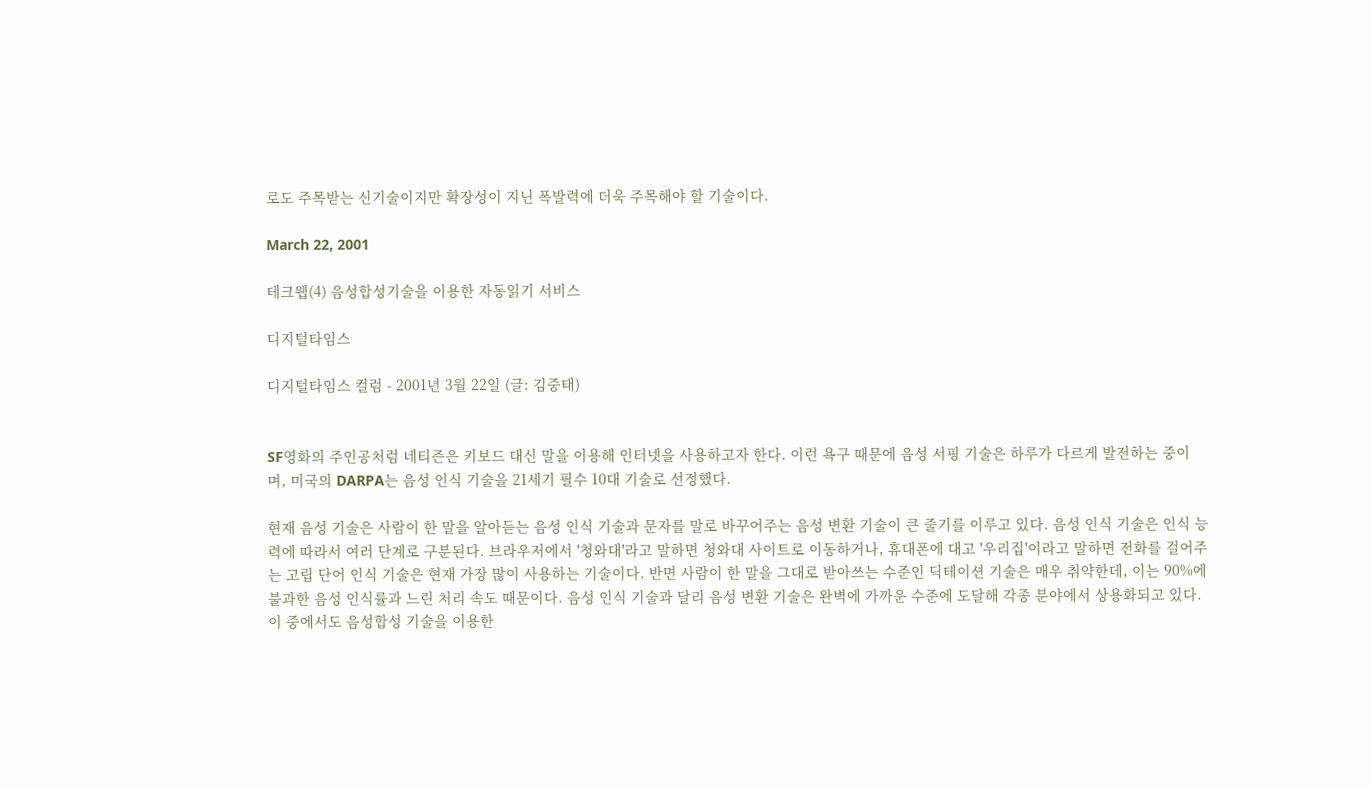로도 주목받는 신기술이지만 확장성이 지닌 폭발력에 더욱 주목해야 할 기술이다.

March 22, 2001

테크웹(4) 음성합성기술을 이용한 자동읽기 서비스

디지털타임스

디지털타임스 컬럼 - 2001년 3월 22일 (글: 김중태)


SF영화의 주인공처럼 네티즌은 키보드 대신 말을 이용해 인터넷을 사용하고자 한다. 이런 욕구 때문에 음성 서핑 기술은 하루가 다르게 발전하는 중이며, 미국의 DARPA는 음성 인식 기술을 21세기 필수 10대 기술로 선정했다.

현재 음성 기술은 사람이 한 말을 알아듣는 음성 인식 기술과 문자를 말로 바꾸어주는 음성 변환 기술이 큰 줄기를 이루고 있다. 음성 인식 기술은 인식 능력에 따라서 여러 단계로 구분된다. 브라우저에서 '청와대'라고 말하면 청와대 사이트로 이동하거나, 휴대폰에 대고 '우리집'이라고 말하면 전화를 걸어주는 고립 단어 인식 기술은 현재 가장 많이 사용하는 기술이다. 반면 사람이 한 말을 그대로 받아쓰는 수준인 딕테이션 기술은 매우 취약한데, 이는 90%에 불과한 음성 인식률과 느린 처리 속도 때문이다. 음성 인식 기술과 달리 음성 변환 기술은 완벽에 가까운 수준에 도달해 각종 분야에서 상용화되고 있다. 이 중에서도 음성합성 기술을 이용한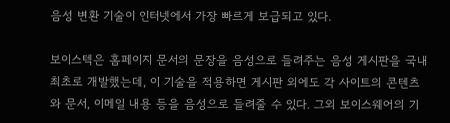음성 변환 기술이 인터넷에서 가장 빠르게 보급되고 있다.

보이스텍은 홈페이지 문서의 문장을 음성으로 들려주는 음성 게시판을 국내 최초로 개발했는데, 이 기술을 적용하면 게시판 외에도 각 사이트의 콘텐츠와 문서, 이메일 내용 등을 음성으로 들려줄 수 있다. 그외 보이스웨어의 기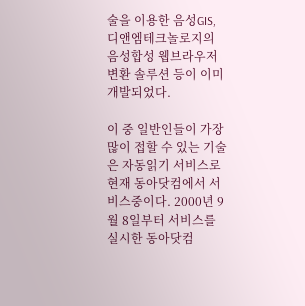술을 이용한 음성GIS, 디앤엠테크놀로지의 음성합성 웹브라우저 변환 솔루션 등이 이미 개발되었다.

이 중 일반인들이 가장 많이 접할 수 있는 기술은 자동읽기 서비스로 현재 동아닷컴에서 서비스중이다. 2000년 9월 8일부터 서비스를 실시한 동아닷컴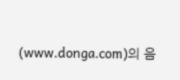(www.donga.com)의 음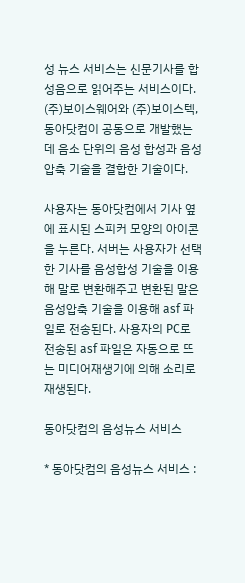성 뉴스 서비스는 신문기사를 합성음으로 읽어주는 서비스이다. (주)보이스웨어와 (주)보이스텍, 동아닷컴이 공동으로 개발했는데 음소 단위의 음성 합성과 음성 압축 기술을 결합한 기술이다.

사용자는 동아닷컴에서 기사 옆에 표시된 스피커 모양의 아이콘을 누른다. 서버는 사용자가 선택한 기사를 음성합성 기술을 이용해 말로 변환해주고 변환된 말은 음성압축 기술을 이용해 asf 파일로 전송된다. 사용자의 PC로 전송된 asf 파일은 자동으로 뜨는 미디어재생기에 의해 소리로 재생된다.

동아닷컴의 음성뉴스 서비스

* 동아닷컴의 음성뉴스 서비스 :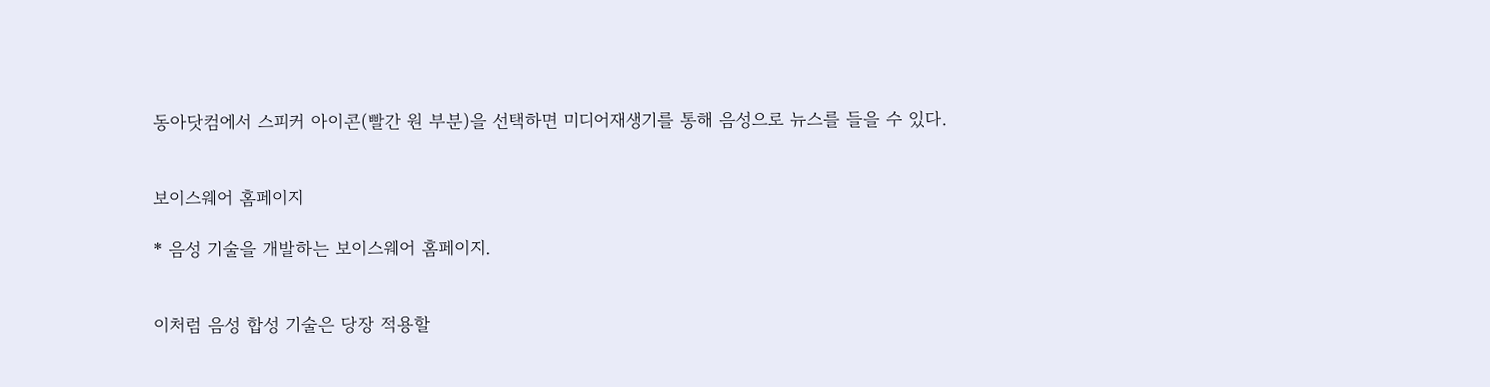동아닷컴에서 스피커 아이콘(빨간 원 부분)을 선택하면 미디어재생기를 통해 음성으로 뉴스를 들을 수 있다.


보이스웨어 홈페이지

* 음성 기술을 개발하는 보이스웨어 홈페이지.


이처럼 음성 합성 기술은 당장 적용할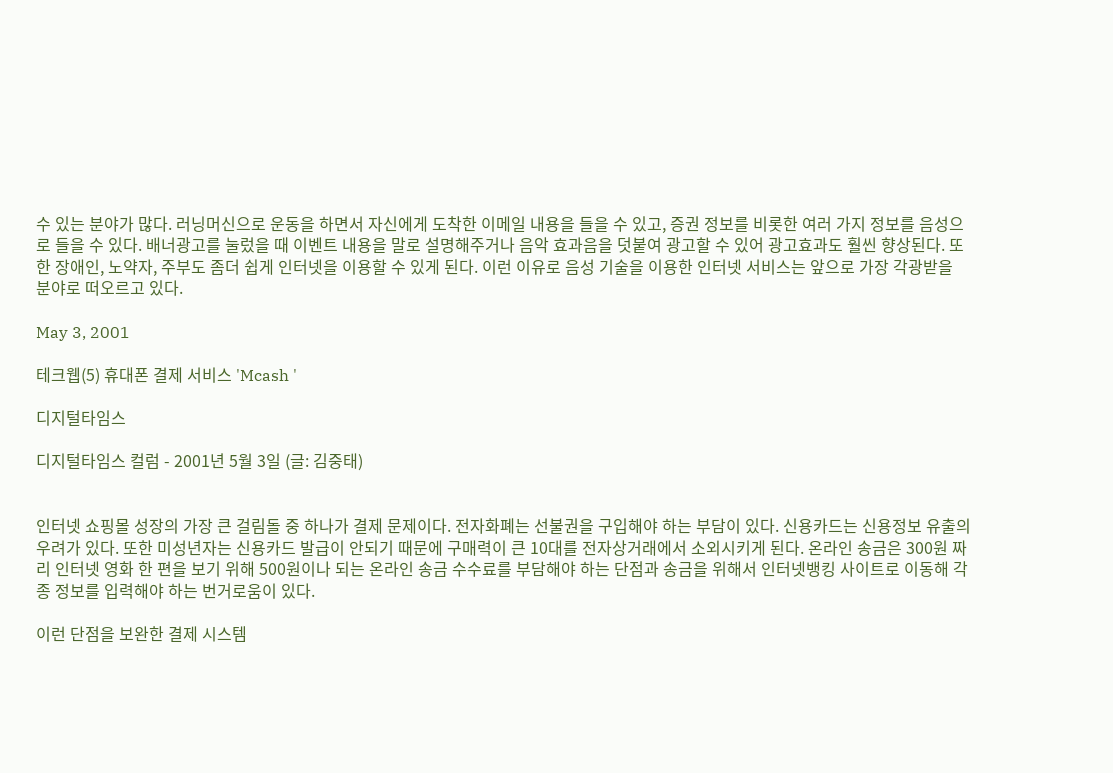수 있는 분야가 많다. 러닝머신으로 운동을 하면서 자신에게 도착한 이메일 내용을 들을 수 있고, 증권 정보를 비롯한 여러 가지 정보를 음성으로 들을 수 있다. 배너광고를 눌렀을 때 이벤트 내용을 말로 설명해주거나 음악 효과음을 덧붙여 광고할 수 있어 광고효과도 훨씬 향상된다. 또한 장애인, 노약자, 주부도 좀더 쉽게 인터넷을 이용할 수 있게 된다. 이런 이유로 음성 기술을 이용한 인터넷 서비스는 앞으로 가장 각광받을 분야로 떠오르고 있다.

May 3, 2001

테크웹(5) 휴대폰 결제 서비스 'Mcash '

디지털타임스

디지털타임스 컬럼 - 2001년 5월 3일 (글: 김중태)


인터넷 쇼핑몰 성장의 가장 큰 걸림돌 중 하나가 결제 문제이다. 전자화폐는 선불권을 구입해야 하는 부담이 있다. 신용카드는 신용정보 유출의 우려가 있다. 또한 미성년자는 신용카드 발급이 안되기 때문에 구매력이 큰 10대를 전자상거래에서 소외시키게 된다. 온라인 송금은 300원 짜리 인터넷 영화 한 편을 보기 위해 500원이나 되는 온라인 송금 수수료를 부담해야 하는 단점과 송금을 위해서 인터넷뱅킹 사이트로 이동해 각종 정보를 입력해야 하는 번거로움이 있다.

이런 단점을 보완한 결제 시스템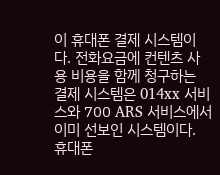이 휴대폰 결제 시스템이다. 전화요금에 컨텐츠 사용 비용을 함께 청구하는 결제 시스템은 014xx 서비스와 700 ARS 서비스에서 이미 선보인 시스템이다. 휴대폰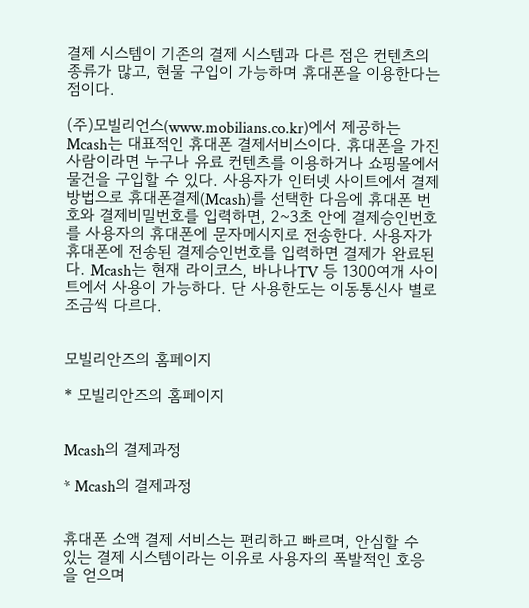결제 시스템이 기존의 결제 시스템과 다른 점은 컨텐츠의 종류가 많고, 현물 구입이 가능하며 휴대폰을 이용한다는 점이다.

(주)모빌리언스(www.mobilians.co.kr)에서 제공하는 Mcash는 대표적인 휴대폰 결제서비스이다. 휴대폰을 가진 사람이라면 누구나 유료 컨텐츠를 이용하거나 쇼핑몰에서 물건을 구입할 수 있다. 사용자가 인터넷 사이트에서 결제방법으로 휴대폰결제(Mcash)를 선택한 다음에 휴대폰 번호와 결제비밀번호를 입력하면, 2~3초 안에 결제승인번호를 사용자의 휴대폰에 문자메시지로 전송한다. 사용자가 휴대폰에 전송된 결제승인번호를 입력하면 결제가 완료된다. Mcash는 현재 라이코스, 바나나TV 등 1300여개 사이트에서 사용이 가능하다. 단 사용한도는 이동통신사 별로 조금씩 다르다.


모빌리안즈의 홈페이지

* 모빌리안즈의 홈페이지


Mcash의 결제과정

* Mcash의 결제과정


휴대폰 소액 결제 서비스는 편리하고 빠르며, 안심할 수 있는 결제 시스템이라는 이유로 사용자의 폭발적인 호응을 얻으며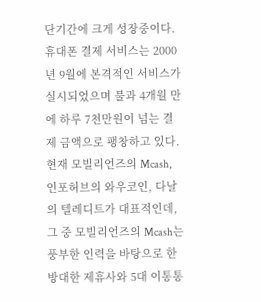단기간에 크게 성장중이다. 휴대폰 결제 서비스는 2000년 9월에 본격적인 서비스가 실시되었으며 불과 4개월 만에 하루 7천만원이 넘는 결제 금액으로 팽창하고 있다. 현재 모빌리언즈의 Mcash, 인포허브의 와우코인, 다날의 텔레디트가 대표적인데, 그 중 모빌리언즈의 Mcash는 풍부한 인력을 바탕으로 한 방대한 제휴사와 5대 이통통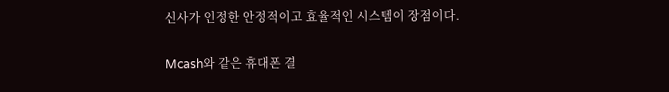신사가 인정한 안정적이고 효율적인 시스템이 장점이다.

Mcash와 같은 휴대폰 결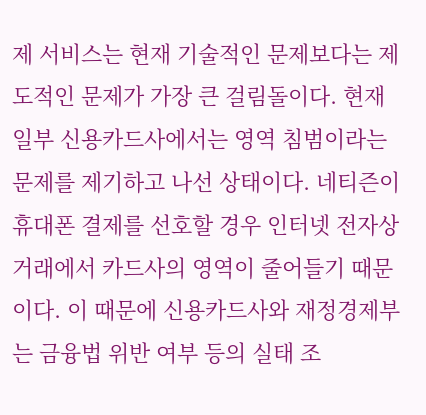제 서비스는 현재 기술적인 문제보다는 제도적인 문제가 가장 큰 걸림돌이다. 현재 일부 신용카드사에서는 영역 침범이라는 문제를 제기하고 나선 상태이다. 네티즌이 휴대폰 결제를 선호할 경우 인터넷 전자상거래에서 카드사의 영역이 줄어들기 때문이다. 이 때문에 신용카드사와 재정경제부는 금융법 위반 여부 등의 실태 조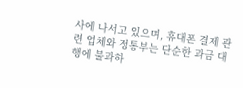사에 나서고 있으며, 휴대폰 결제 관련 업체와 정통부는 단순한 과금 대행에 불과하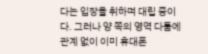다는 입장을 취하며 대립 중이다. 그러나 양 쪽의 영역 다툼에 관계 없이 이미 휴대폰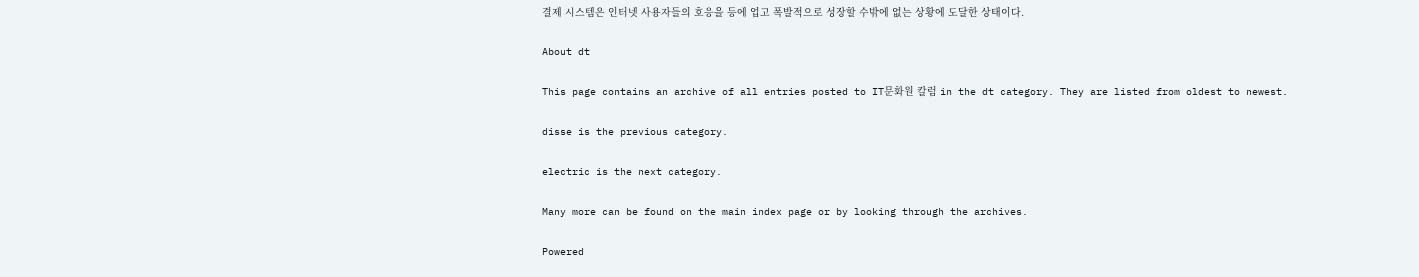결제 시스템은 인터넷 사용자들의 호응을 등에 업고 폭발적으로 성장할 수밖에 없는 상황에 도달한 상태이다.

About dt

This page contains an archive of all entries posted to IT문화원 칼럼 in the dt category. They are listed from oldest to newest.

disse is the previous category.

electric is the next category.

Many more can be found on the main index page or by looking through the archives.

Powered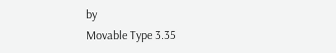by
Movable Type 3.35